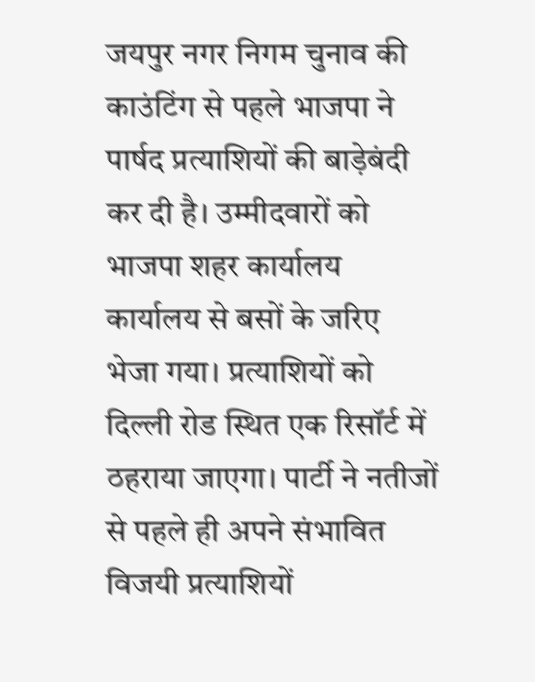जयपुर नगर निगम चुनाव की काउंटिंग से पहले भाजपा ने पार्षद प्रत्याशियों की बाड़ेबंदी कर दी है। उम्मीदवारों को भाजपा शहर कार्यालय कार्यालय से बसों के जरिए भेजा गया। प्रत्याशियों को दिल्ली रोड स्थित एक रिसॉर्ट में ठहराया जाएगा। पार्टी ने नतीजों से पहले ही अपने संभावित विजयी प्रत्याशियों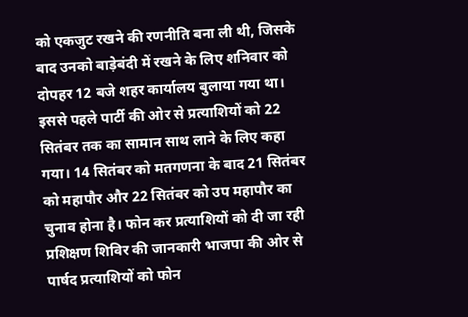को एकजुट रखने की रणनीति बना ली थी, जिसके बाद उनको बाड़ेबंदी में रखने के लिए शनिवार को दोपहर 12 बजे शहर कार्यालय बुलाया गया था। इससे पहले पार्टी की ओर से प्रत्याशियों को 22 सितंबर तक का सामान साथ लाने के लिए कहा गया। 14 सितंबर को मतगणना के बाद 21 सितंबर को महापौर और 22 सितंबर को उप महापौर का चुनाव होना है। फोन कर प्रत्याशियों को दी जा रही प्रशिक्षण शिविर की जानकारी भाजपा की ओर से पार्षद प्रत्याशियों को फोन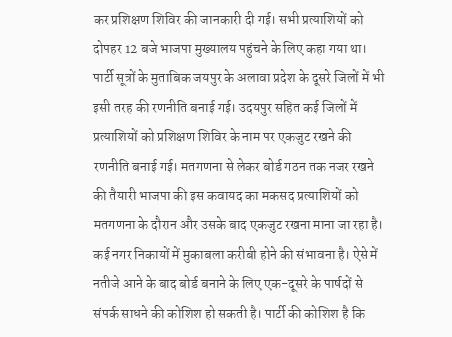कर प्रशिक्षण शिविर की जानकारी दी गई। सभी प्रत्याशियों को दोपहर 12 बजे भाजपा मुख्यालय पहुंचने के लिए कहा गया था। पार्टी सूत्रों के मुताबिक जयपुर के अलावा प्रदेश के दूसरे जिलों में भी इसी तरह की रणनीति बनाई गई। उदयपुर सहित कई जिलों में प्रत्याशियों को प्रशिक्षण शिविर के नाम पर एकजुट रखने की रणनीति बनाई गई। मतगणना से लेकर बोर्ड गठन तक नजर रखने की तैयारी भाजपा की इस कवायद का मकसद प्रत्याशियों को मतगणना के दौरान और उसके बाद एकजुट रखना माना जा रहा है। कई नगर निकायों में मुकाबला करीबी होने की संभावना है। ऐसे में नतीजे आने के बाद बोर्ड बनाने के लिए एक-दूसरे के पार्षदों से संपर्क साधने की कोशिश हो सकती है। पार्टी की कोशिश है कि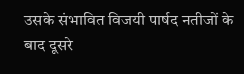उसके संभावित विजयी पार्षद नतीजों के बाद दूसरे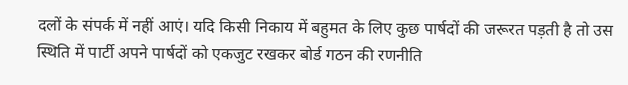दलों के संपर्क में नहीं आएं। यदि किसी निकाय में बहुमत के लिए कुछ पार्षदों की जरूरत पड़ती है तो उस स्थिति में पार्टी अपने पार्षदों को एकजुट रखकर बोर्ड गठन की रणनीति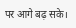पर आगे बढ़ सके।